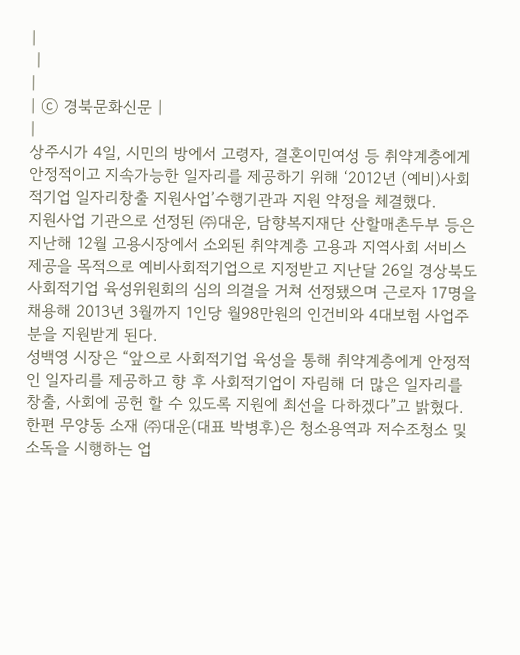|
 |
|
| ⓒ 경북문화신문 |
|
상주시가 4일, 시민의 방에서 고령자, 결혼이민여성 등 취약계층에게 안정적이고 지속가능한 일자리를 제공하기 위해 ‘2012년 (예비)사회적기업 일자리창출 지원사업’수행기관과 지원 약정을 체결했다.
지원사업 기관으로 선정된 ㈜대운, 담향복지재단 산할매촌두부 등은 지난해 12월 고용시장에서 소외된 취약계층 고용과 지역사회 서비스 제공을 목적으로 예비사회적기업으로 지정받고 지난달 26일 경상북도 사회적기업 육성위원회의 심의 의결을 거쳐 선정됐으며 근로자 17명을 채용해 2013년 3월까지 1인당 월98만원의 인건비와 4대보험 사업주분을 지원받게 된다.
성백영 시장은 “앞으로 사회적기업 육성을 통해 취약계층에게 안정적인 일자리를 제공하고 향 후 사회적기업이 자림해 더 많은 일자리를 창출, 사회에 공헌 할 수 있도록 지원에 최선을 다하겠다”고 밝혔다.
한편 무양동 소재 ㈜대운(대표 박병후)은 청소용역과 저수조청소 및 소독을 시행하는 업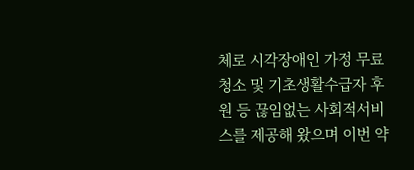체로 시각장애인 가정 무료 청소 및 기초생활수급자 후원 등 끊임없는 사회적서비스를 제공해 왔으며 이번 약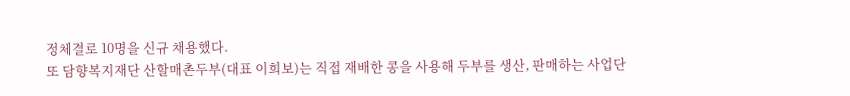정체결로 10명을 신규 채용했다.
또 담향복지재단 산할매촌두부(대표 이희보)는 직접 재배한 콩을 사용해 두부를 생산, 판매하는 사업단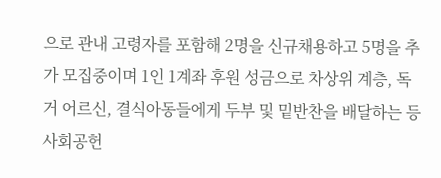으로 관내 고령자를 포함해 2명을 신규채용하고 5명을 추가 모집중이며 1인 1계좌 후원 성금으로 차상위 계층, 독거 어르신, 결식아동들에게 두부 및 밑반찬을 배달하는 등 사회공헌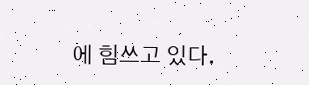에 힘쓰고 있다.